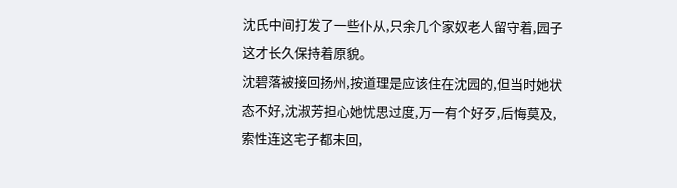沈氏中间打发了一些仆从,只余几个家奴老人留守着,园子这才长久保持着原貌。
沈碧落被接回扬州,按道理是应该住在沈园的,但当时她状态不好,沈淑芳担心她忧思过度,万一有个好歹,后悔莫及,索性连这宅子都未回,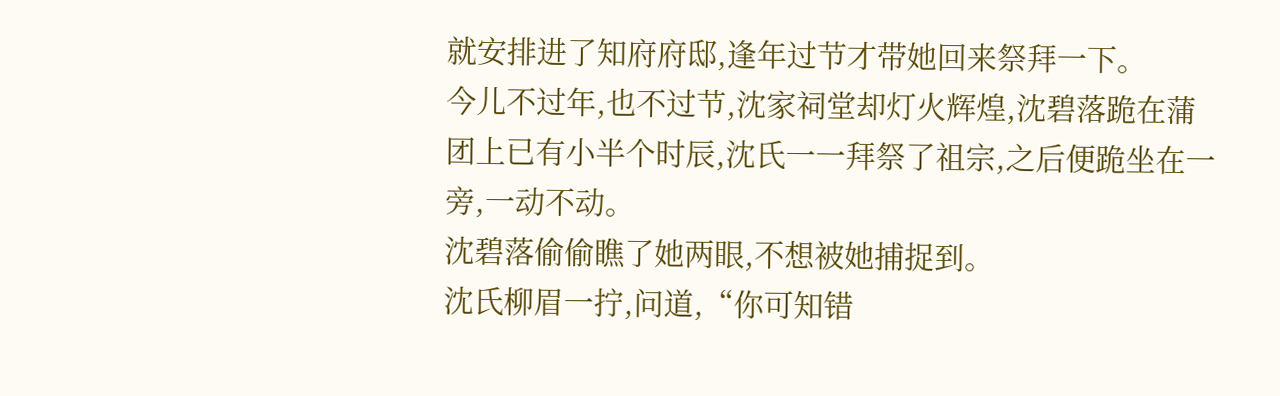就安排进了知府府邸,逢年过节才带她回来祭拜一下。
今儿不过年,也不过节,沈家祠堂却灯火辉煌,沈碧落跪在蒲团上已有小半个时辰,沈氏一一拜祭了祖宗,之后便跪坐在一旁,一动不动。
沈碧落偷偷瞧了她两眼,不想被她捕捉到。
沈氏柳眉一拧,问道,“你可知错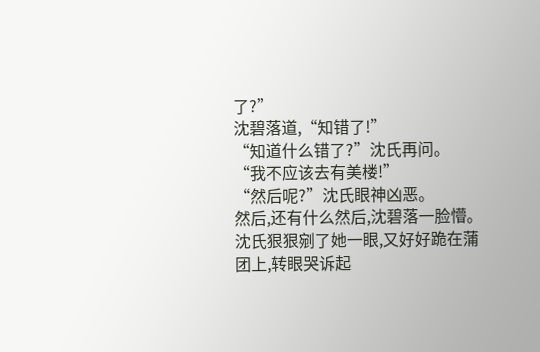了?”
沈碧落道,“知错了!”
“知道什么错了?”沈氏再问。
“我不应该去有美楼!”
“然后呢?”沈氏眼神凶恶。
然后,还有什么然后,沈碧落一脸懵。
沈氏狠狠剜了她一眼,又好好跪在蒲团上,转眼哭诉起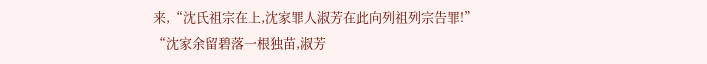来,“沈氏祖宗在上,沈家罪人淑芳在此向列祖列宗告罪!”
“沈家余留碧落一根独苗,淑芳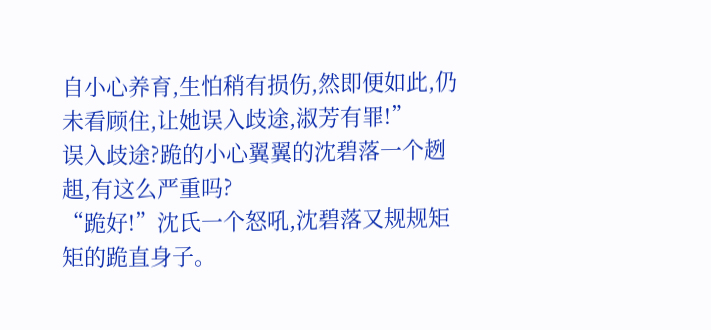自小心养育,生怕稍有损伤,然即便如此,仍未看顾住,让她误入歧途,淑芳有罪!”
误入歧途?跪的小心翼翼的沈碧落一个趔趄,有这么严重吗?
“跪好!”沈氏一个怒吼,沈碧落又规规矩矩的跪直身子。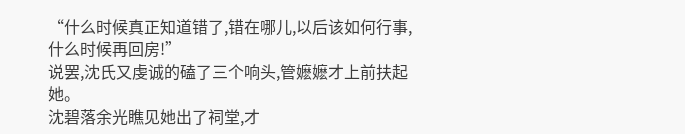“什么时候真正知道错了,错在哪儿,以后该如何行事,什么时候再回房!”
说罢,沈氏又虔诚的磕了三个响头,管嬷嬷才上前扶起她。
沈碧落余光瞧见她出了祠堂,才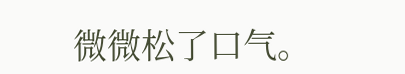微微松了口气。